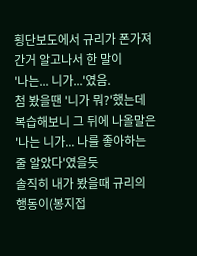횡단보도에서 규리가 폰가져간거 알고나서 한 말이
'나는... 니가...'였음.
첨 봤을땐 '니가 뭐?'했는데 복습해보니 그 뒤에 나올말은
'나는 니가... 나를 좋아하는줄 알았다'였을듯
솔직히 내가 봤을때 규리의 행동이(봉지접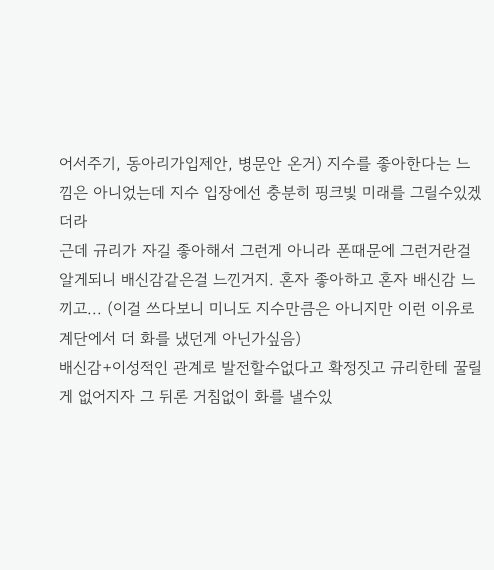어서주기, 동아리가입제안, 병문안 온거) 지수를 좋아한다는 느낌은 아니었는데 지수 입장에선 충분히 핑크빛 미래를 그릴수있겠더라
근데 규리가 자길 좋아해서 그런게 아니라 폰때문에 그런거란걸 알게되니 배신감같은걸 느낀거지. 혼자 좋아하고 혼자 배신감 느끼고... (이걸 쓰다보니 미니도 지수만큼은 아니지만 이런 이유로 계단에서 더 화를 냈던게 아닌가싶음)
배신감+이성적인 관계로 발전할수없다고 확정짓고 규리한테 꿀릴게 없어지자 그 뒤론 거침없이 화를 낼수있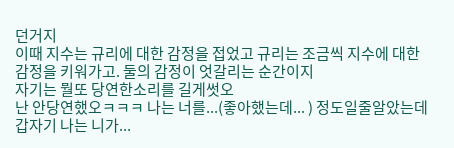던거지
이때 지수는 규리에 대한 감정을 접었고 규리는 조금씩 지수에 대한 감정을 키워가고. 둘의 감정이 엇갈리는 순간이지
자기는 뭘또 당연한소리를 길게썻오
난 안당연했오ㅋㅋㅋ 나는 너를...(좋아했는데... ) 정도일줄알았는데 갑자기 나는 니가...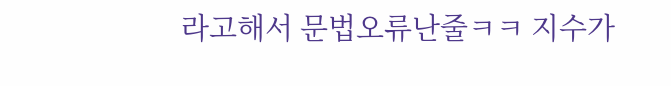라고해서 문법오류난줄ㅋㅋ 지수가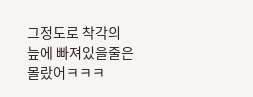그정도로 착각의 늪에 빠져있을줄은 몰랐어ㅋㅋㅋ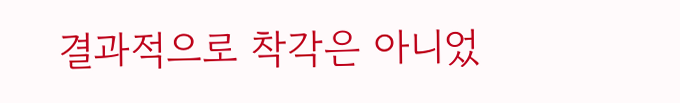결과적으로 착각은 아니었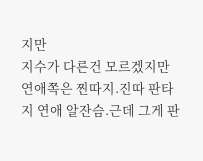지만
지수가 다른건 모르겠지만 연애쪽은 찐따지.진따 판타지 연애 알잔슴.근데 그게 판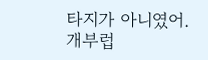타지가 아니였어.개부럽